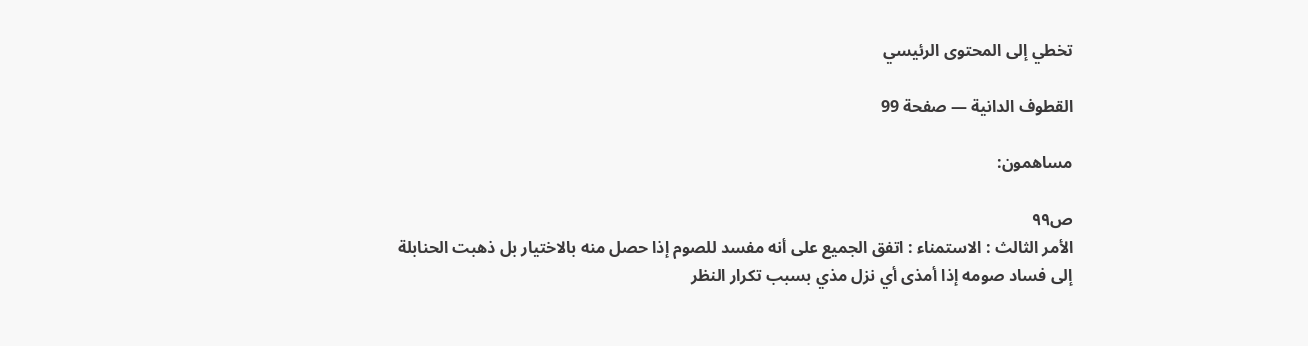تخطي إلى المحتوى الرئيسي

القطوف الدانية — صفحة 99

مساهمون:

ص٩٩
الأمر الثالث : الاستمناء : اتفق الجميع على أنه مفسد للصوم إذا حصل منه بالاختيار بل ذهبت الحنابلة إلى فساد صومه إذا أمذى أي نزل مذي بسبب تكرار النظر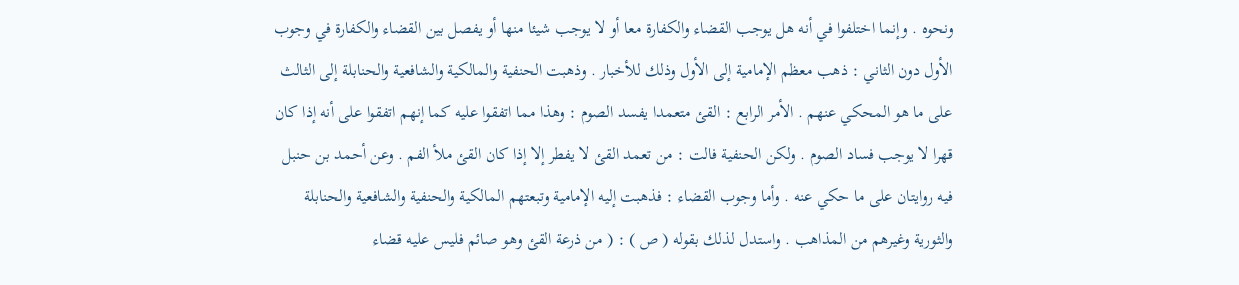ونحوه . وإنما اختلفوا في أنه هل يوجب القضاء والكفارة معا أو لا يوجب شيئا منها أو يفصل بين القضاء والكفارة في وجوب الأول دون الثاني : ذهب معظم الإمامية إلى الأول وذلك للأخبار . وذهبت الحنفية والمالكية والشافعية والحنابلة إلى الثالث على ما هو المحكي عنهم . الأمر الرابع : القئ متعمدا يفسد الصوم : وهذا مما اتفقوا عليه كما إنهم اتفقوا على أنه إذا كان قهرا لا يوجب فساد الصوم . ولكن الحنفية فالت : من تعمد القئ لا يفطر إلا إذا كان القئ ملأ الفم . وعن أحمد بن حنبل فيه روايتان على ما حكي عنه . وأما وجوب القضاء : فذهبت إليه الإمامية وتبعتهم المالكية والحنفية والشافعية والحنابلة والثورية وغيرهم من المذاهب . واستدل لذلك بقوله ( ص ) : ( من ذرعة القئ وهو صائم فليس عليه قضاء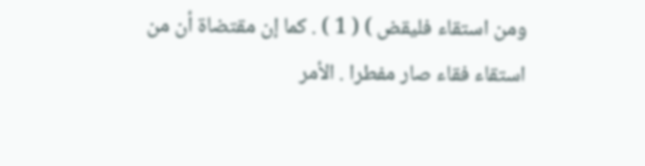ومن استقاء فليقض ) ( 1 ) . كما إن مقتضاة أن من استقاء فقاء صار مفطرا . الأمر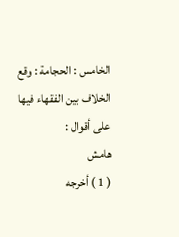الخامس : الحجامة : وقع الخلاف بين الفقهاء فيها على أقوال :
هامش
( 1 ) أخرجه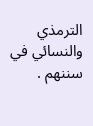الترمذي والنسائي في سننهم .